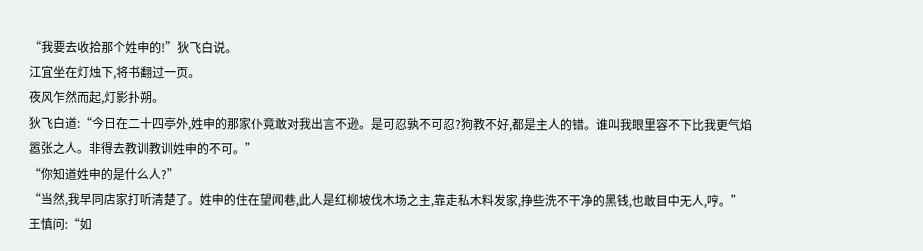“我要去收拾那个姓申的!”狄飞白说。
江宜坐在灯烛下,将书翻过一页。
夜风乍然而起,灯影扑朔。
狄飞白道:“今日在二十四亭外,姓申的那家仆竟敢对我出言不逊。是可忍孰不可忍?狗教不好,都是主人的错。谁叫我眼里容不下比我更气焰嚣张之人。非得去教训教训姓申的不可。”
“你知道姓申的是什么人?”
“当然,我早同店家打听清楚了。姓申的住在望闻巷,此人是红柳坡伐木场之主,靠走私木料发家,挣些洗不干净的黑钱,也敢目中无人,哼。”
王慎问:“如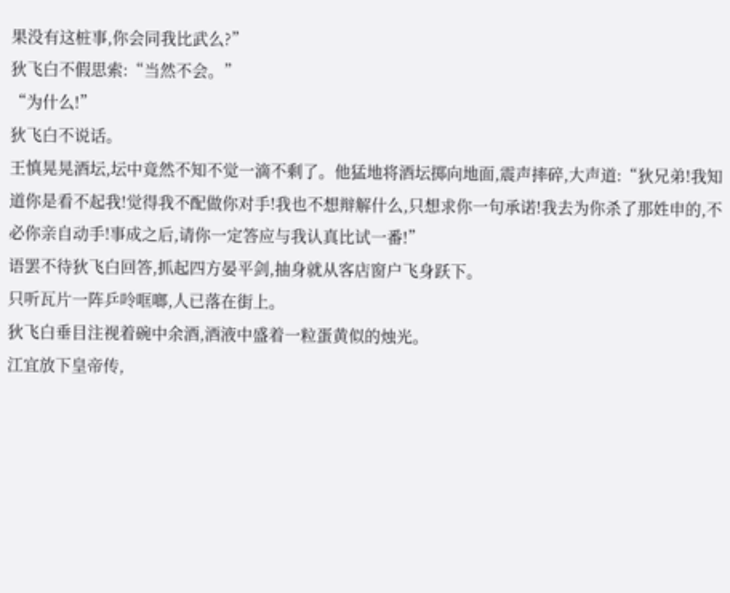果没有这桩事,你会同我比武么?”
狄飞白不假思索:“当然不会。”
“为什么!”
狄飞白不说话。
王慎晃晃酒坛,坛中竟然不知不觉一滴不剩了。他猛地将酒坛掷向地面,震声摔碎,大声道:“狄兄弟!我知道你是看不起我!觉得我不配做你对手!我也不想辩解什么,只想求你一句承诺!我去为你杀了那姓申的,不必你亲自动手!事成之后,请你一定答应与我认真比试一番!”
语罢不待狄飞白回答,抓起四方晏平剑,抽身就从客店窗户飞身跃下。
只听瓦片一阵乒呤哐啷,人已落在街上。
狄飞白垂目注视着碗中余酒,酒液中盛着一粒蛋黄似的烛光。
江宜放下皇帝传,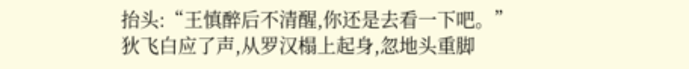抬头:“王慎醉后不清醒,你还是去看一下吧。”
狄飞白应了声,从罗汉榻上起身,忽地头重脚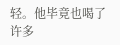轻。他毕竟也喝了许多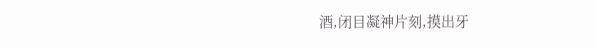酒,闭目凝神片刻,摸出牙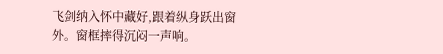飞剑纳入怀中藏好,跟着纵身跃出窗外。窗框摔得沉闷一声响。